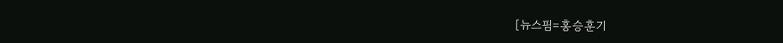[뉴스핌=홍승훈기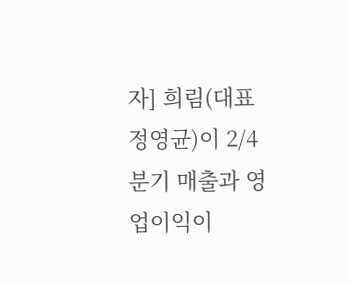자] 희림(대표 정영균)이 2/4분기 매출과 영업이익이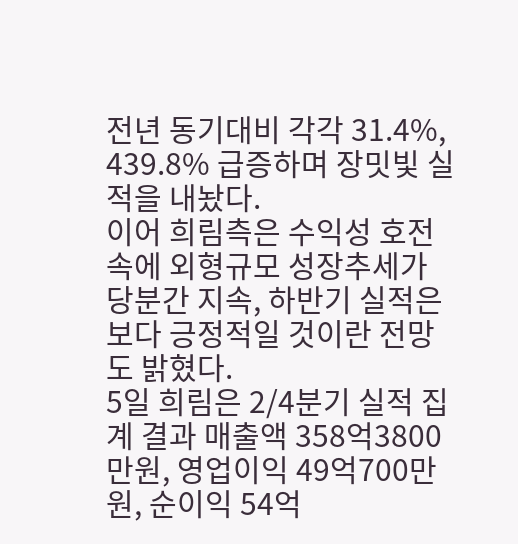전년 동기대비 각각 31.4%, 439.8% 급증하며 장밋빛 실적을 내놨다.
이어 희림측은 수익성 호전 속에 외형규모 성장추세가 당분간 지속, 하반기 실적은 보다 긍정적일 것이란 전망도 밝혔다.
5일 희림은 2/4분기 실적 집계 결과 매출액 358억3800만원, 영업이익 49억700만원, 순이익 54억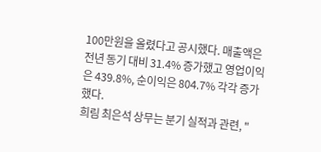100만원을 올렸다고 공시했다. 매출액은 전년 동기 대비 31.4% 증가했고 영업이익은 439.8%, 순이익은 804.7% 각각 증가했다.
희림 최은석 상무는 분기 실적과 관련, "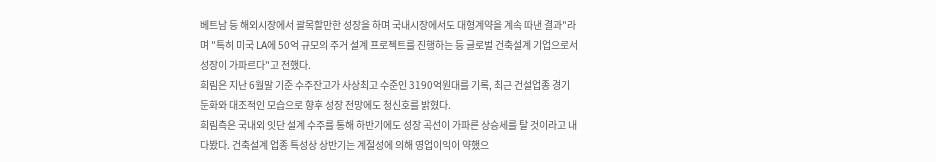베트남 등 해외시장에서 괄목할만한 성장을 하며 국내시장에서도 대형계약을 계속 따낸 결과"라며 "특히 미국 LA에 50억 규모의 주거 설계 프로젝트를 진행하는 등 글로벌 건축설계 기업으로서 성장이 가파르다"고 전했다.
희림은 지난 6월말 기준 수주잔고가 사상최고 수준인 3190억원대를 기록, 최근 건설업종 경기 둔화와 대조적인 모습으로 향후 성장 전망에도 청신호를 밝혔다.
희림측은 국내외 잇단 설계 수주를 통해 하반기에도 성장 곡선이 가파른 상승세를 탈 것이라고 내다봤다. 건축설계 업종 특성상 상반기는 계절성에 의해 영업이익이 약했으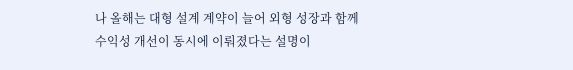나 올해는 대형 설계 계약이 늘어 외형 성장과 함께 수익성 개선이 동시에 이뤄졌다는 설명이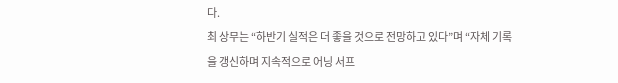다.
최 상무는 “하반기 실적은 더 좋을 것으로 전망하고 있다”며 “자체 기록을 갱신하며 지속적으로 어닝 서프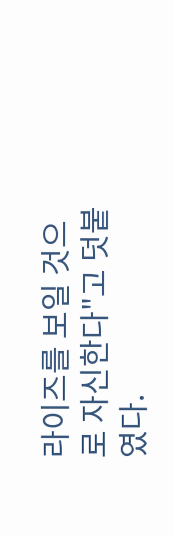라이즈를 보일 것으로 자신한다"고 덧붙였다.